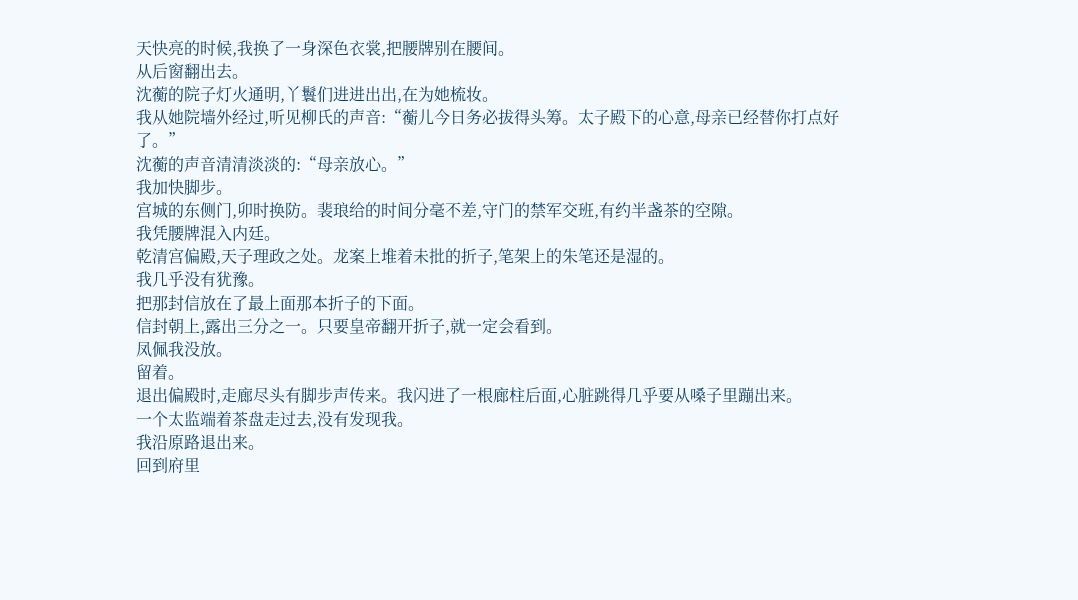天快亮的时候,我换了一身深色衣裳,把腰牌别在腰间。
从后窗翻出去。
沈蘅的院子灯火通明,丫鬟们进进出出,在为她梳妆。
我从她院墙外经过,听见柳氏的声音:“蘅儿今日务必拔得头筹。太子殿下的心意,母亲已经替你打点好了。”
沈蘅的声音清清淡淡的:“母亲放心。”
我加快脚步。
宫城的东侧门,卯时换防。裴琅给的时间分毫不差,守门的禁军交班,有约半盏茶的空隙。
我凭腰牌混入内廷。
乾清宫偏殿,天子理政之处。龙案上堆着未批的折子,笔架上的朱笔还是湿的。
我几乎没有犹豫。
把那封信放在了最上面那本折子的下面。
信封朝上,露出三分之一。只要皇帝翻开折子,就一定会看到。
凤佩我没放。
留着。
退出偏殿时,走廊尽头有脚步声传来。我闪进了一根廊柱后面,心脏跳得几乎要从嗓子里蹦出来。
一个太监端着茶盘走过去,没有发现我。
我沿原路退出来。
回到府里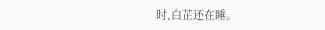时,白芷还在睡。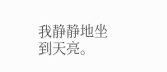我静静地坐到天亮。